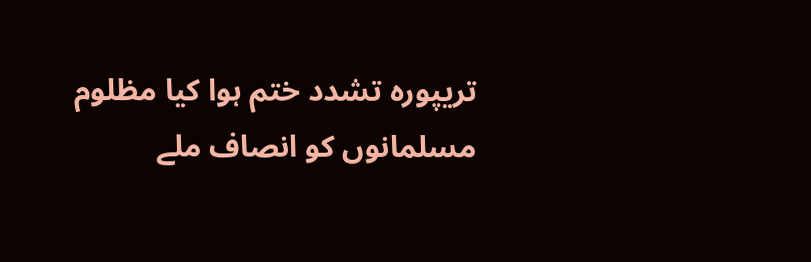تریپورہ تشدد ختم ہوا کیا مظلوم مسلمانوں کو انصاف ملے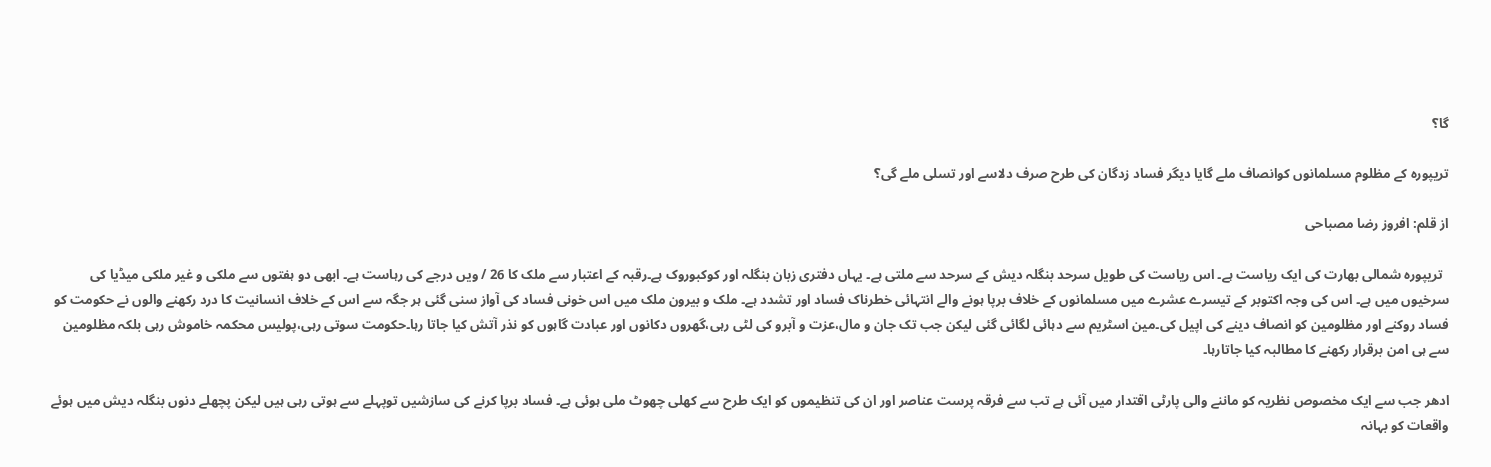گا؟

تریپورہ کے مظلوم مسلمانوں کوانصاف ملے گایا دیگر فساد زدگان کی طرح صرف دلاسے اور تسلی ملے گی؟

از قلم: افروز رضا مصباحی

  تریپورہ شمالی بھارت کی ایک ریاست ہے۔ اس ریاست کی طویل سرحد بنگلہ دیش کے سرحد سے ملتی ہے۔ یہاں دفتری زبان بنگلہ اور کوکبوروک ہے۔رقبہ کے اعتبار سے ملک کا 26 / ویں درجے کی رہاست ہے۔ ابھی دو ہفتوں سے ملکی و غیر ملکی میڈیا کی سرخیوں میں ہے۔ اس کی وجہ اکتوبر کے تیسرے عشرے میں مسلمانوں کے خلاف برپا ہونے والے انتہائی خطرناک فساد اور تشدد ہے۔ ملک و بیرون ملک میں اس خونی فساد کی آواز سنی گئی ہر جگہ سے اس کے خلاف انسانیت کا درد رکھنے والوں نے حکومت کو فساد روکنے اور مظلومین کو انصاف دینے کی اپیل کی۔مین اسٹریم سے دہائی لگائی گئی لیکن جب تک جان و مال،عزت و آبرو کی لٹی رہی،گھروں دکانوں اور عبادت گاہوں کو نذر آتش کیا جاتا رہا۔حکومت سوتی رہی،پولیس محکمہ خاموش رہی بلکہ مظلومین سے ہی امن برقرار رکھنے کا مطالبہ کیا جاتارہا۔

ادھر جب سے ایک مخصوص نظریہ کو ماننے والی پارٹی اقتدار میں آئی ہے تب سے فرقہ پرست عناصر اور ان کی تنظیموں کو ایک طرح سے کھلی چھوٹ ملی ہوئی ہے۔ فساد برپا کرنے کی سازشیں توپہلے سے ہوتی رہی ہیں لیکن پچھلے دنوں بنگلہ دیش میں ہوئے واقعات کو بہانہ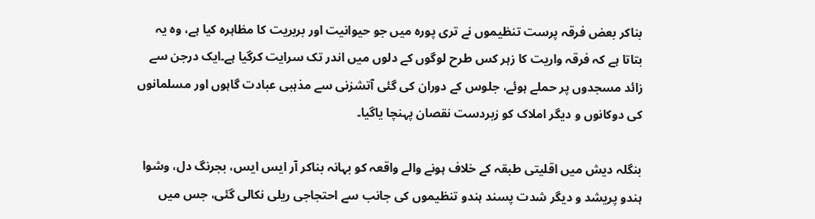بناکر بعض فرقہ پرست تنظیموں نے تری پورہ میں جو حیوانیت اور بربریت کا مظاہرہ کیا ہے، وہ یہ بتاتا ہے کہ فرقہ واریت کا زہر کس طرح لوگوں کے دلوں میں اندر تک سرایت کرگیا ہے۔ایک درجن سے زائد مسجدوں پر حملے ہوئے، جلوس کے دوران کی گئی آتشزنی سے مذہبی عبادت گاہوں اور مسلمانوں کی دوکانوں و دیگر املاک کو زبردست نقصان پہنچا یاگیا۔

بنگلہ دیش میں اقلیتی طبقہ کے خلاف ہونے والے واقعہ کو بہانہ بناکر آر ایس ایس، بجرنگ دل، وشوا ہندو پریشد و دیگر شدت پسند ہندو تنظیموں کی جانب سے احتجاجی ریلی نکالی گئی، جس میں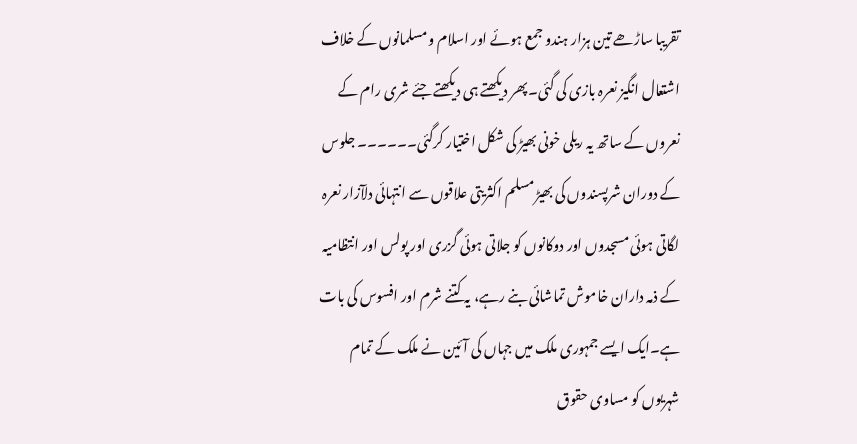تقریبا ساڑھے تین ہزار ہندو جمع ہوئے اور اسلام و مسلمانوں کے خلاف اشتعال انگیز نعرہ بازی کی گئی۔پھر دیکھتے ہی دیکھتے جئے شری رام کے نعروں کے ساتھ یہ ریلی خونی بھیڑ کی شکل اختیار کرگئی۔۔۔۔۔۔ جلوس کے دوران شرپسندوں کی بھیڑ مسلم اکثریتی علاقوں سے انتہائی دلآزار نعرہ لگاتی ہوئی مسجدوں اور دوکانوں کو جلاتی ہوئی گزری اور پولس اور انتظامیہ کے ذمہ داران خاموش تماشائی بنے رہے، یہ کتنے شرم اور افسوس کی بات ہے۔ایک ایسے جمہوری ملک میں جہاں کی آئین نے ملک کے تمام شہریوں کو مساوی حقوق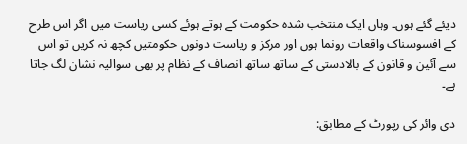دیئے گئے ہوں۔ وہاں ایک منتخب شدہ حکومت کے ہوتے ہوئے کسی ریاست میں اگر اس طرح کے افسوسناک واقعات رونما ہوں اور مرکز و ریاست دونوں حکومتیں کچھ نہ کریں تو اس سے آئین و قانون کے بالادستی کے ساتھ ساتھ انصاف کے نظام پر بھی سوالیہ نشان لگ جاتا ہے۔

دی وائر کی رپورٹ کے مطابق: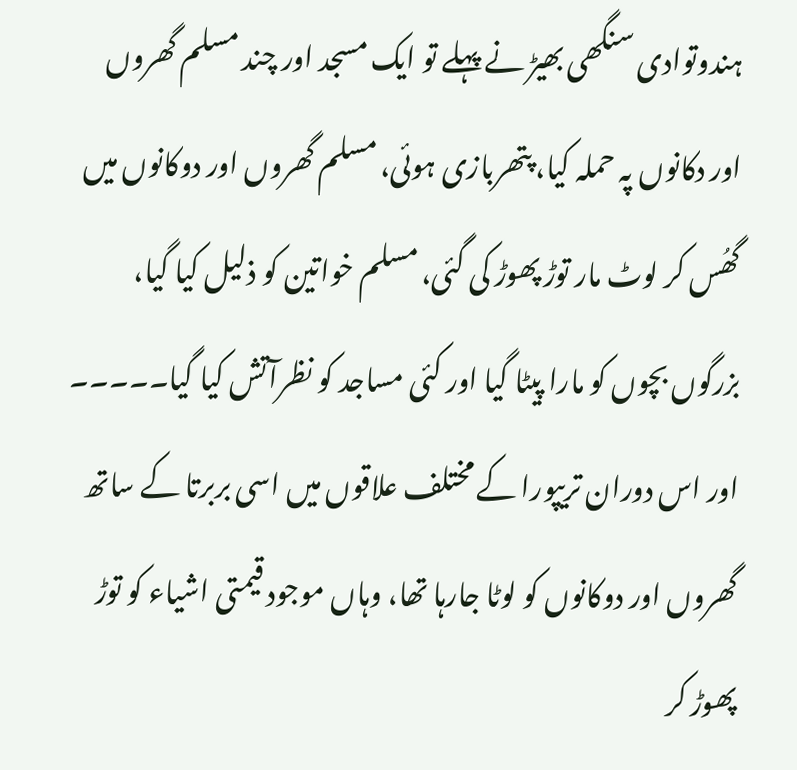ہندوتوادی سنگھی بھیڑ نے پہلے تو ایک مسجد اور چند مسلم گھروں اور دکانوں پہ حملہ کیا، پتھربازی ہوئی، مسلم گھروں اور دوکانوں میں گھُس کر لوٹ مار توڑ پھوڑ کی گئی، مسلم خواتین کو ذلیل کیا گیا، بزرگوں بچوں کو مارا پیٹا گیا اور کئی مساجد کو نظرآتش کیا گیا۔۔۔۔۔ اور اس دوران تریپورا کے مختلف علاقوں میں اسی بربرتا کے ساتھ گھروں اور دوکانوں کو لوٹا جارہا تھا، وہاں موجود قیمتی اشیاء کو توڑ پھوڑ کر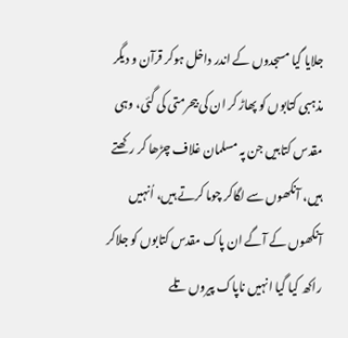جلایا گیا مسجدوں کے اندر داخل ہوکر قرآن و دیگر مذہبی کتابوں کو پھاڑ کر ان کی بیحرمتی کی گئی، وہی مقدس کتابیں جن پہ مسلمان غلاف چڑھا کر رکھتے ہیں، آنکھوں سے لگاکر چوما کرتے ہیں، اُنہیں آنکھوں کے آگے ان پاک مقدس کتابوں کو جلاکر راکھ کیا گیا انہیں ناپاک پیروں تلے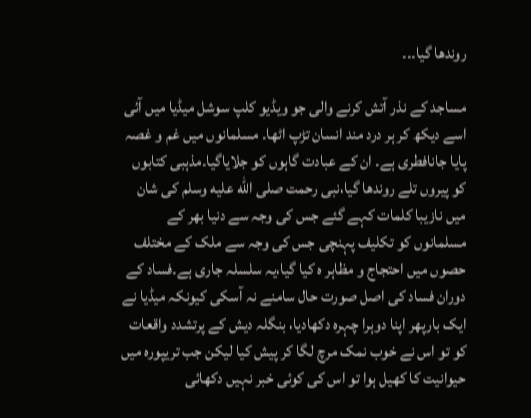روندھا گیا۔۔۔

مساجد کے نذر آتش کرنے والی جو ویڈیو کلپ سوشل میڈیا میں آئی اسے دیکھ کر ہر درد مند انسان تڑپ اٹھا۔ مسلمانوں میں غم و غصہ پایا جانافطری ہے۔ ان کے عبادت گاہوں کو جلایاگیا۔مذہبی کتابوں کو پیروں تلے روندھا گیا،نبی رحمت صلى الله عليه وسلم کی شان میں نازیبا کلمات کہے گئے جس کی وجہ سے دنیا بھر کے مسلمانوں کو تکلیف پہنچی جس کی وجہ سے ملک کے مختلف حصوں میں احتجاج و مظاہر ہ کیا گیا،یہ سلسلہ جاری ہے۔فساد کے دوران فساد کی اصل صورت حال سامنے نہ آسکی کیونکہ میڈیا نے ایک بارپھر اپنا دوہرا چہرہ دکھادیا، بنگلہ دیش کے پرتشدد واقعات کو تو اس نے خوب نمک مرچ لگا کر پیش کیا لیکن جب تریپورہ میں حیوانیت کا کھیل ہوا تو اس کی کوئی خبر نہیں دکھائی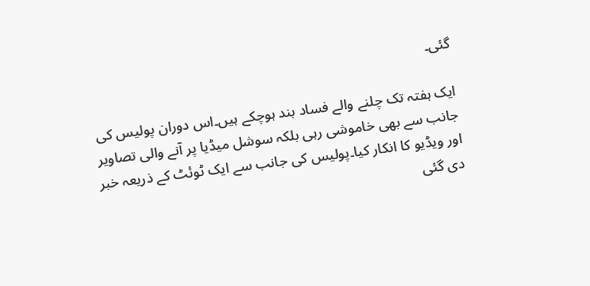گئی۔

ایک ہفتہ تک چلنے والے فساد بند ہوچکے ہیں۔اس دوران پولیس کی جانب سے بھی خاموشی رہی بلکہ سوشل میڈیا پر آنے والی تصاویر اور ویڈیو کا انکار کیا۔پولیس کی جانب سے ایک ٹوئٹ کے ذریعہ خبر دی گئی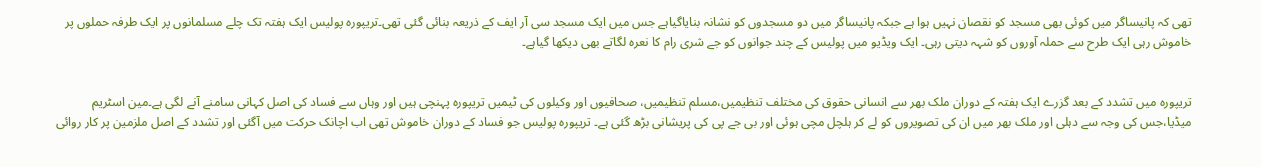تھی کہ پانیساگر میں کوئی بھی مسجد کو نقصان نہیں ہوا ہے جبکہ پانیساگر میں دو مسجدوں کو نشانہ بنایاگیاہے جس میں ایک مسجد سی آر ایف کے ذریعہ بنائی گئی تھی۔تریپورہ پولیس ایک ہفتہ تک چلے مسلمانوں پر ایک طرفہ حملوں پر خاموش رہی ایک طرح سے حملہ آوروں کو شہہ دیتی رہی۔ ایک ویڈیو میں پولیس کے چند جوانوں کو جے شری رام کا نعرہ لگاتے بھی دیکھا گیاہے۔


تریپورہ میں تشدد کے بعد گزرے ایک ہفتہ کے دوران ملک بھر سے انسانی حقوق کی مختلف تنظیمیں،مسلم تنظیمیں، صحافیوں اور وکیلوں کی ٹیمیں تریپورہ پہنچی ہیں اور وہاں سے فساد کی اصل کہانی سامنے آنے لگی ہے۔مین اسٹریم میڈیا،جس کی وجہ سے دہلی اور ملک بھر میں ان کی تصویروں کو لے کر ہلچل مچی ہوئی اور بی جے پی کی پریشانی بڑھ گئی ہے۔ تریپورہ پولیس جو فساد کے دوران خاموش تھی اب اچانک حرکت میں آگئی اور تشدد کے اصل ملزمین پر کار روائی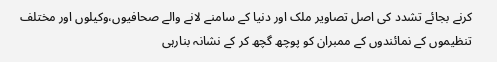کرنے بجائے تشدد کی اصل تصاویر ملک اور دنیا کے سامنے لانے والے صحافیوں،وکیلوں اور مختلف تنظیموں کے نمائندوں کے ممبران کو پوچھ گچھ کر کے نشانہ بنارہی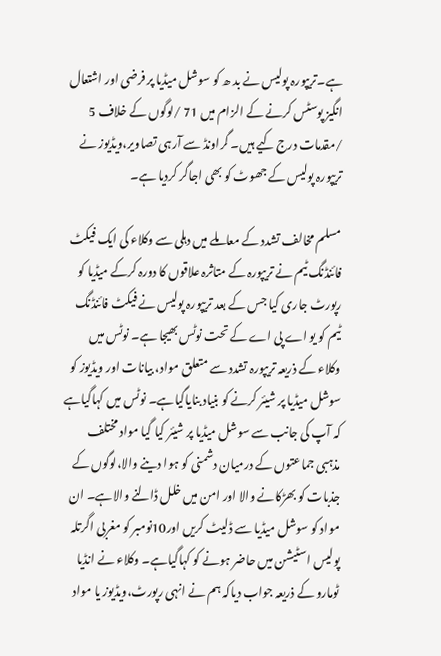ہے۔تریپورہ پولیس نے بد ھ کو سوشل میڈیا پر فرضی اور اشتعال انگیز پوسٹس کرنے کے الزام میں 71 /لوگوں کے خلاف 5 /مقدمات درج کیے ہیں۔ گراونڈ سے آرہی تصاویر،ویڈیوز نے تریپورہ پولیس کے جھوٹ کو بھی اجاگر کردیا ہے۔

مسلم مخالف تشدد کے معاملے میں دہلی سے وکلاء کی ایک فیکٹ فائنڈنگ ٹیم نے تریپورہ کے متاثرہ علاقوں کا دورہ کرکے میڈیا کو رپورٹ جاری کیا جس کے بعد تریپورہ پولیس نے فیکٹ فائنڈنگ ٹیم کو یو اے پی اے کے تحت نوٹس بھیجا ہے۔ نوٹس میں وکلاء کے ذریعہ تریپورہ تشدد سے متعلق مواد، بیانات اور ویڈیوز کو سوشل میڈیا پر شیئر کرنے کو بنیاد بنایاگیاہے۔ نوٹس میں کہاگیاہے کہ آپ کی جانب سے سوشل میڈیا پر شیئر کیا گیا مواد مختلف مذہبی جماعتوں کے درمیان دشمنی کو ہوا دینے والا،لوگوں کے جذبات کو بھڑکانے والا اور امن میں خلل ڈالنے والاہے۔ ان مواد کو سوشل میڈیا سے ڈلیٹ کریں اور10نومبر کو مغربی اگرتلہ پولیس اسٹیشن میں حاضر ہونے کو کہاگیاہے۔ وکلاء نے انڈیا ٹومارو کے ذریعہ جواب دیاکہ ہم نے انہی رپورٹ،ویڈیوز یا مواد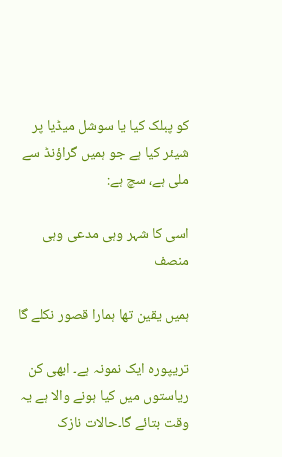کو پبلک کیا یا سوشل میڈیا پر شیئر کیا ہے جو ہمیں گراؤنڈ سے ملی ہے، سچ ہے:

اسی کا شہر وہی مدعی وہی منصف

ہمیں یقین تھا ہمارا قصور نکلے گا

تریپورہ ایک نمونہ ہے۔ ابھی کن ریاستوں میں کیا ہونے والا ہے یہ وقت بتائے گا۔حالات نازک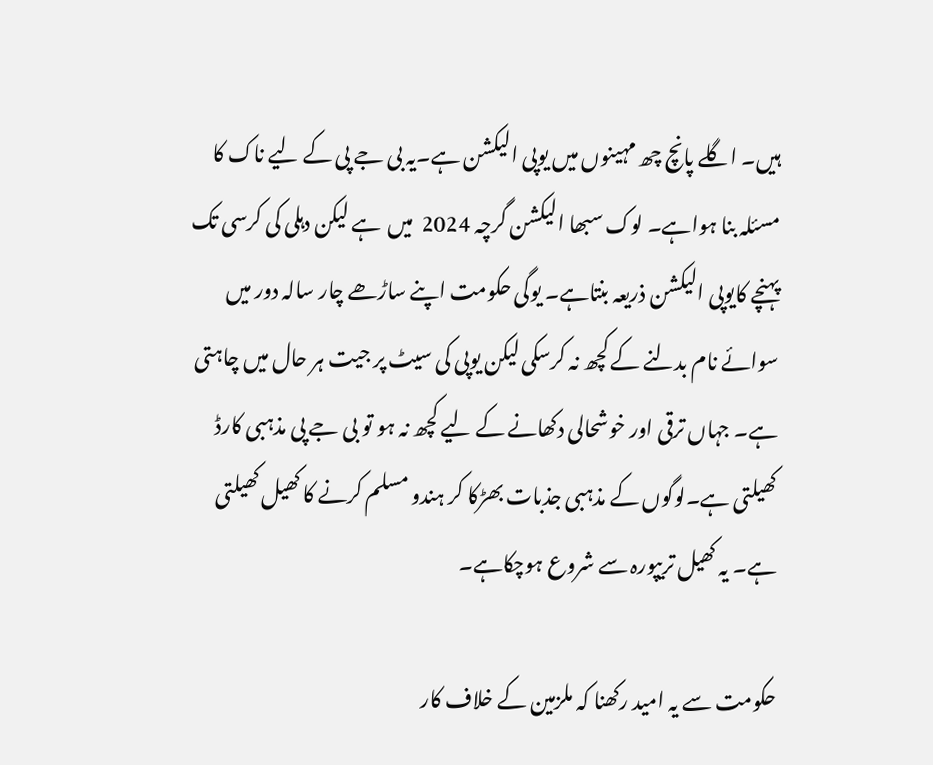ہیں۔ اگلے پانچ چھ مہینوں میں یوپی الیکشن ہے۔یہ بی جے پی کے لیے ناک کا مسئلہ بنا ہواہے۔ لوک سبھا الیکشن گرچہ 2024  میں  ہے لیکن دہلی کی کرسی تک پہنچے کایوپی الیکشن ذریعہ بنتاہے۔ یوگی حکومت اپنے ساڑھے چار سالہ دور میں سوائے نام بدلنے کے کچھ نہ کرسکی لیکن یوپی کی سیٹ پر جیت ہر حال میں چاہتی ہے۔ جہاں ترقی اور خوشحالی دکھانے کے لیے کچھ نہ ہو تو بی جے پی مذہبی کارڈ کھیلتی ہے۔لوگوں کے مذہبی جذبات بھڑکا کر ہندو مسلم کرنے کا کھیل کھیلتی ہے۔ یہ کھیل تریپورہ سے شروع ہوچکاہے۔

حکومت سے یہ امید رکھنا کہ ملزمین کے خلاف کار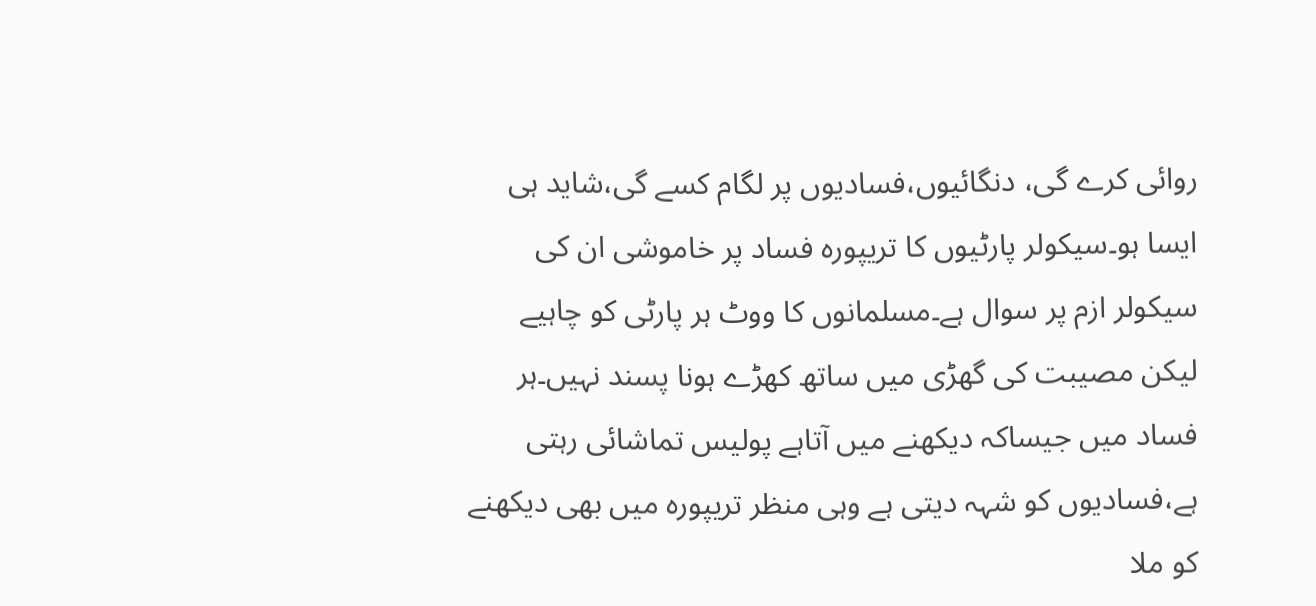روائی کرے گی، دنگائیوں،فسادیوں پر لگام کسے گی،شاید ہی ایسا ہو۔سیکولر پارٹیوں کا تریپورہ فساد پر خاموشی ان کی سیکولر ازم پر سوال ہے۔مسلمانوں کا ووٹ ہر پارٹی کو چاہیے لیکن مصیبت کی گھڑی میں ساتھ کھڑے ہونا پسند نہیں۔ہر فساد میں جیساکہ دیکھنے میں آتاہے پولیس تماشائی رہتی ہے،فسادیوں کو شہہ دیتی ہے وہی منظر تریپورہ میں بھی دیکھنے کو ملا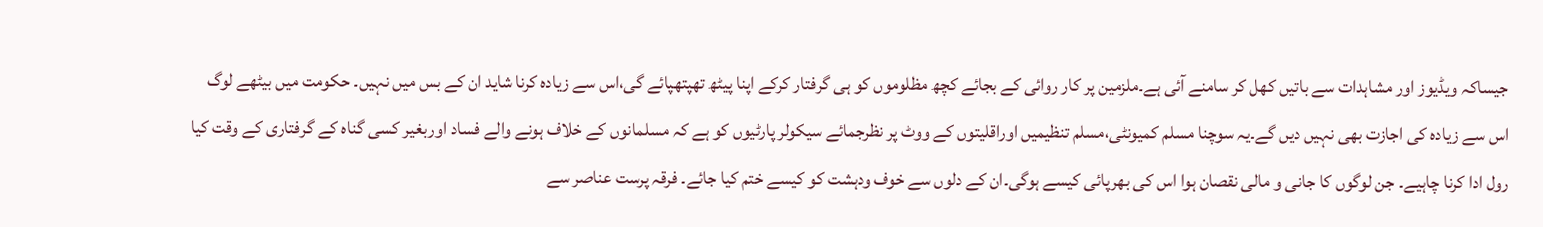جیساکہ ویڈیوز اور مشاہدات سے باتیں کھل کر سامنے آئی ہے۔ملزمین پر کار روائی کے بجائے کچھ مظلوموں کو ہی گرفتار کرکے اپنا پیٹھ تھپتھپائے گی،اس سے زیادہ کرنا شاید ان کے بس میں نہیں۔ حکومت میں بیٹھے لوگ اس سے زیادہ کی اجازت بھی نہیں دیں گے۔یہ سوچنا مسلم کمیونٹی،مسلم تنظیمیں اوراقلیتوں کے ووٹ پر نظرجمائے سیکولر پارٹیوں کو ہے کہ مسلمانوں کے خلاف ہونے والے فساد اوربغیر کسی گناہ کے گرفتاری کے وقت کیا رول ادا کرنا چاہیے۔ جن لوگوں کا جانی و مالی نقصان ہوا اس کی بھرپائی کیسے ہوگی۔ان کے دلوں سے خوف ودہشت کو کیسے ختم کیا جائے۔ فرقہ پرست عناصر سے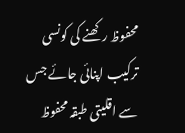محفوظ رکھنے کی کونسی ترکیب اپنائی جائے جس سے اقلیتی طبقہ محفوظ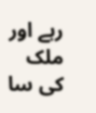رہے اور ملک کی سا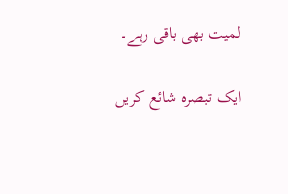لمیت بھی باقی رہے۔

ایک تبصرہ شائع کریں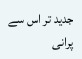جدید تر اس سے پرانی